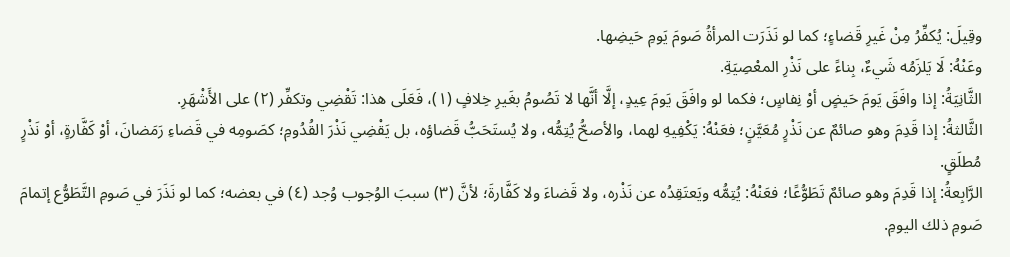وقِيلَ: يُكفِّرُ مِنْ غَيرِ قَضاءٍ؛ كما لو نَذَرَت المرأةُ صَومَ يَومِ حَيضِها.
وعَنْهُ: لَا يَلزَمُه شَيءٌ، بِناءً على نَذْرِ المعْصِيَةِ.
الثَّانِيَةُ: إذا وافَقَ يَومَ حَيضٍ أوْ نِفاسٍ؛ فكما لو وافَقَ يَومَ عِيدٍ، إلَّا أنَّها لا تَصُومُ بغَيرِ خِلافٍ (١)، فَعَلَى هذا: تَقْضِي وتكفِّر (٢) على الأَشْهَرِ.
الثَّالثةُ: إذا قَدِمَ وهو صائمٌ عن نَذْرٍ مُعَيَّنٍ؛ فعَنْهُ: يَكْفِيهِ لهما، والأصحُّ يُتِمُّه، ولا يُستَحَبُّ قَضاؤه، بل يَقْضِي نَذْرَ القُدُومِ؛ كصَومِه في قَضاءِ رَمَضانَ، أوْ كَفَّارةٍ، أوْ نَذْرٍ مُطلَقٍ.
الرَّابِعةُ: إذا قَدِمَ وهو صائمٌ تَطَوُّعًا؛ فعَنْهُ: يُتِمُّه ويَعتَقِدُه عن نَذْره، ولا قَضاءَ ولا كَفَّارةَ؛ لأنَّ (٣) سببَ الوُجوب وُجد (٤) في بعضه؛ كما لو نَذَرَ في صَومِ التَّطَوُّع إتمامَ صَومِ ذلك اليومِ.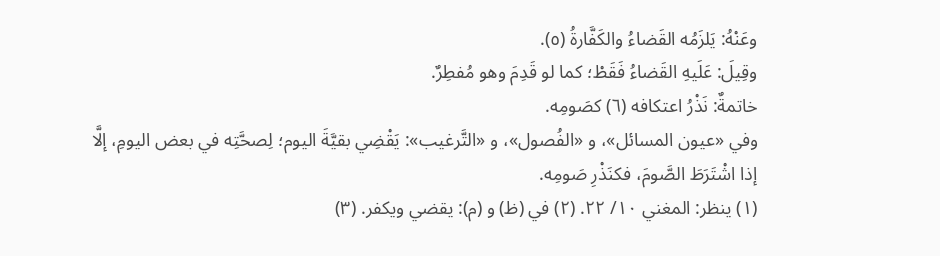وعَنْهُ: يَلزَمُه القَضاءُ والكَفَّارةُ (٥).
وقِيلَ: عَلَيهِ القَضاءُ فَقَطْ؛ كما لو قَدِمَ وهو مُفطِرٌ.
خاتمةٌ: نَذْرُ اعتكافه (٦) كصَومِه.
وفي «عيون المسائل»، و «الفُصول»، و «التَّرغيب»: يَقْضِي بقيَّةَ اليوم؛ لِصحَّتِه في بعض اليومِ، إلَّا إذا اشْتَرَطَ الصَّومَ، فكنَذْرِ صَومِه.
(١) ينظر: المغني ١٠/ ٢٢. (٢) في (ظ) و (م): يقضي ويكفر. (٣)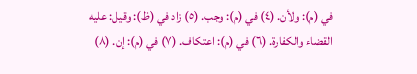في (م): ولأن. (٤) في (م): وجب. (٥) زاد في (ظ): وقيل: عليه القضاء والكفارة. (٦) في (م): اعتكاف. (٧) في (م): إن. (٨)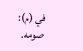في (م): صومه.